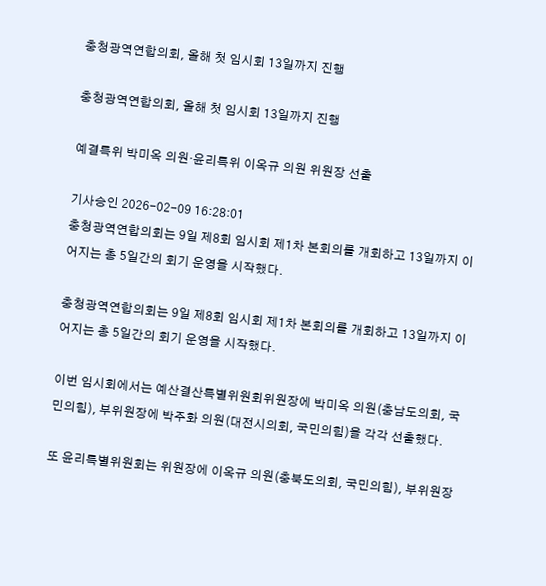충청광역연합의회, 올해 첫 임시회 13일까지 진행

충청광역연합의회, 올해 첫 임시회 13일까지 진행

예결특위 박미옥 의원·윤리특위 이옥규 의원 위원장 선출

기사승인 2026-02-09 16:28:01
충청광역연합의회는 9일 제8회 임시회 제1차 본회의를 개회하고 13일까지 이어지는 총 5일간의 회기 운영을 시작했다.

충청광역연합의회는 9일 제8회 임시회 제1차 본회의를 개회하고 13일까지 이어지는 총 5일간의 회기 운영을 시작했다.

이번 임시회에서는 예산결산특별위원회위원장에 박미옥 의원(충남도의회, 국민의힘), 부위원장에 박주화 의원(대전시의회, 국민의힘)을 각각 선출했다.

또 윤리특별위원회는 위원장에 이옥규 의원(충북도의회, 국민의힘), 부위원장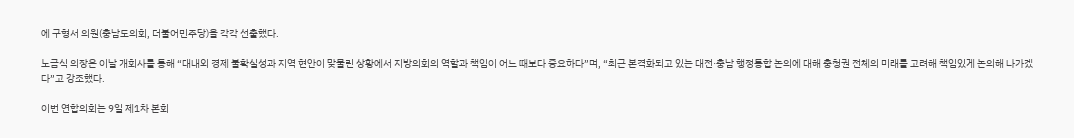에 구형서 의원(충남도의회, 더불어민주당)을 각각 선출했다.

노금식 의장은 이날 개회사를 통해 “대내외 경제 불확실성과 지역 현안이 맞물린 상황에서 지방의회의 역할과 책임이 어느 때보다 중요하다”며, “최근 본격화되고 있는 대전·충남 행정통합 논의에 대해 충청권 전체의 미래를 고려해 책임있게 논의해 나가겠다”고 강조했다.

이번 연합의회는 9일 제1차 본회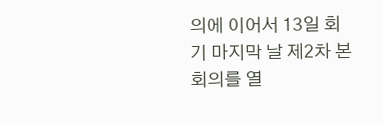의에 이어서 13일 회기 마지막 날 제2차 본회의를 열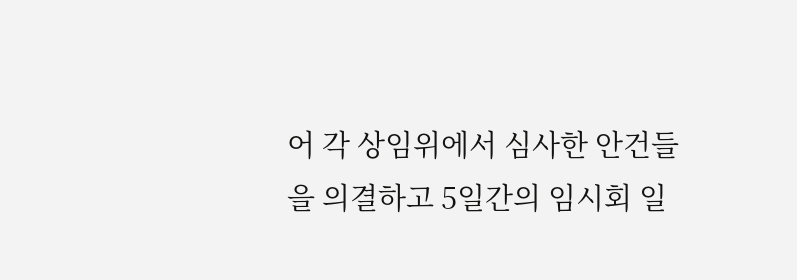어 각 상임위에서 심사한 안건들을 의결하고 5일간의 임시회 일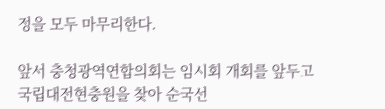정을 모두 마무리한다.

앞서 충청광역연합의회는 임시회 개회를 앞두고 국립대전현충원을 찾아 순국선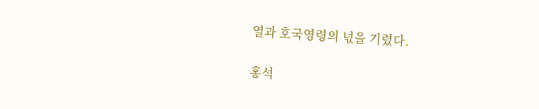열과 호국영령의 넋을 기렸다.

홍석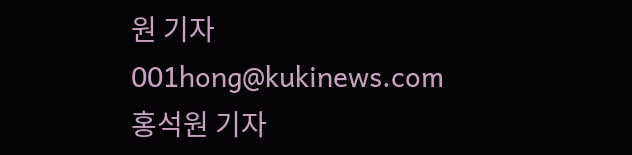원 기자
001hong@kukinews.com
홍석원 기자